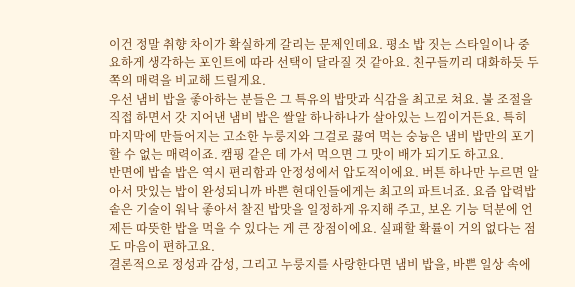이건 정말 취향 차이가 확실하게 갈리는 문제인데요. 평소 밥 짓는 스타일이나 중요하게 생각하는 포인트에 따라 선택이 달라질 것 같아요. 친구들끼리 대화하듯 두 쪽의 매력을 비교해 드릴게요.
우선 냄비 밥을 좋아하는 분들은 그 특유의 밥맛과 식감을 최고로 쳐요. 불 조절을 직접 하면서 갓 지어낸 냄비 밥은 쌀알 하나하나가 살아있는 느낌이거든요. 특히 마지막에 만들어지는 고소한 누룽지와 그걸로 끓여 먹는 숭늉은 냄비 밥만의 포기할 수 없는 매력이죠. 캠핑 같은 데 가서 먹으면 그 맛이 배가 되기도 하고요.
반면에 밥솥 밥은 역시 편리함과 안정성에서 압도적이에요. 버튼 하나만 누르면 알아서 맛있는 밥이 완성되니까 바쁜 현대인들에게는 최고의 파트너죠. 요즘 압력밥솥은 기술이 워낙 좋아서 찰진 밥맛을 일정하게 유지해 주고, 보온 기능 덕분에 언제든 따뜻한 밥을 먹을 수 있다는 게 큰 장점이에요. 실패할 확률이 거의 없다는 점도 마음이 편하고요.
결론적으로 정성과 감성, 그리고 누룽지를 사랑한다면 냄비 밥을, 바쁜 일상 속에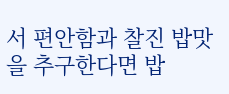서 편안함과 찰진 밥맛을 추구한다면 밥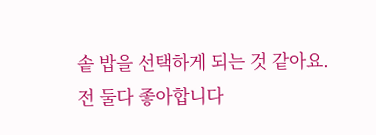솥 밥을 선택하게 되는 것 같아요.
전 둘다 좋아합니다